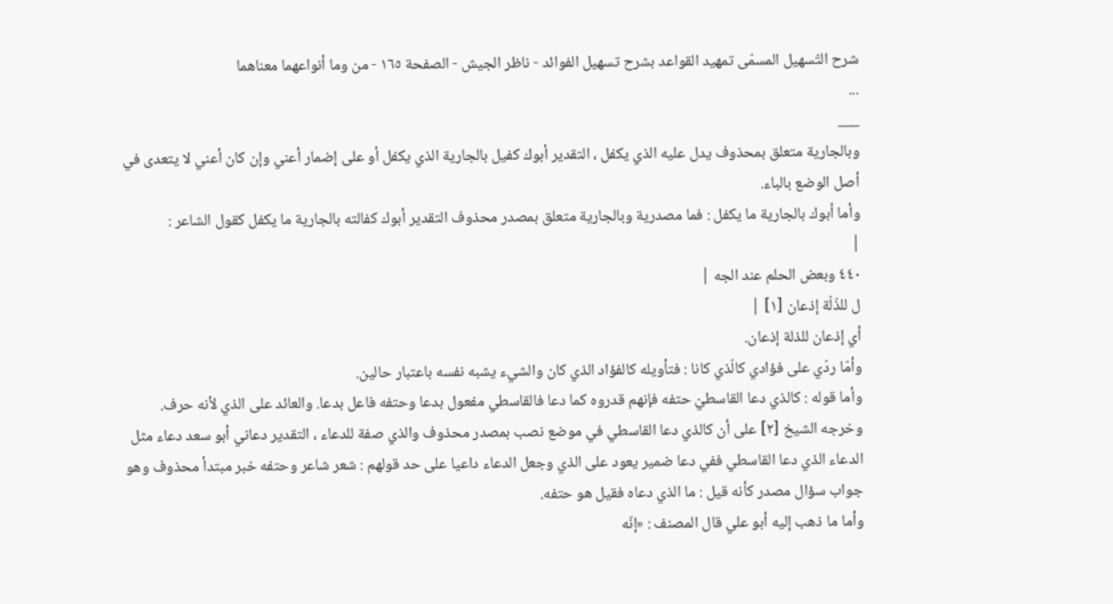شرح التّسهيل المسمّى تمهيد القواعد بشرح تسهيل الفوائد - ناظر الجيش - الصفحة ١٦٥ - من وما أنواعهما معناهما
...
___
وبالجارية متعلق بمحذوف يدل عليه الذي يكفل ، التقدير أبوك كفيل بالجارية الذي يكفل أو على إضمار أعني وإن كان أعني لا يتعدى في أصل الوضع بالباء.
وأما أبوك بالجارية ما يكفل : فما مصدرية وبالجارية متعلق بمصدر محذوف التقدير أبوك كفالته بالجارية ما يكفل كقول الشاعر :
|
٤٤٠ وبعض الحلم عند الجه |
ل للذّلّة إذعان [١] |
أي إذعان للذلة إذعان.
وأمّا ردّي على فؤادي كالّذي كانا : فتأويله كالفؤاد الذي كان والشيء يشبه نفسه باعتبار حالين.
وأما قوله : كالذي دعا القاسطيّ حتفه فإنهم قدروه كما دعا فالقاسطي مفعول بدعا وحتفه فاعل بدعا. والعائد على الذي لأنه حرف.
وخرجه الشيخ [٢] على أن كالذي دعا القاسطي في موضع نصب بمصدر محذوف والذي صفة للدعاء ، التقدير دعاني أبو سعد دعاء مثل الدعاء الذي دعا القاسطي ففي دعا ضمير يعود على الذي وجعل الدعاء داعيا على حد قولهم : شعر شاعر وحتفه خبر مبتدأ محذوف وهو جواب سؤال مصدر كأنه قيل : ما الذي دعاه فقيل هو حتفه.
وأما ما ذهب إليه أبو علي قال المصنف : «إنّه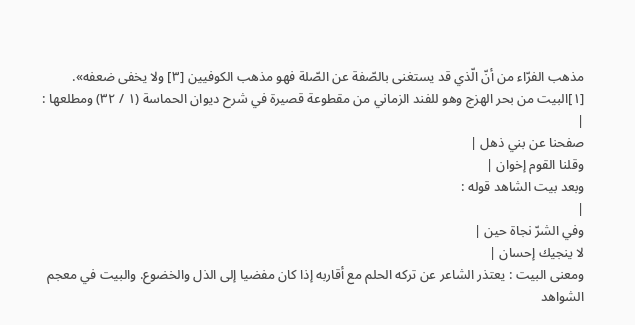مذهب الفرّاء من أنّ الّذي قد يستغنى بالصّفة عن الصّلة فهو مذهب الكوفيين [٣] ولا يخفى ضعفه».
[١]البيت من بحر الهزج وهو للفند الزماني من مقطوعة قصيرة في شرح ديوان الحماسة (١ / ٣٢) ومطلعها :
|
صفحنا عن بني ذهل |
وقلنا القوم إخوان |
وبعد بيت الشاهد قوله :
|
وفي الشرّ نجاة حين |
لا ينجيك إحسان |
ومعنى البيت : يعتذر الشاعر عن تركه الحلم مع أقاربه إذا كان مفضيا إلى الذل والخضوع. والبيت في معجم الشواهد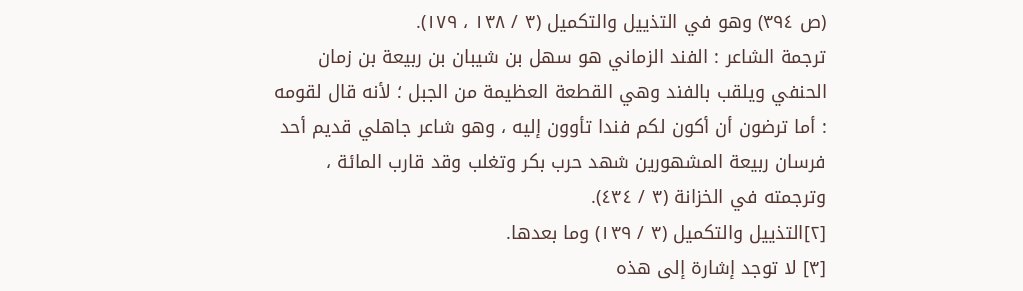(ص ٣٩٤) وهو في التذييل والتكميل (٣ / ١٣٨ ، ١٧٩).
ترجمة الشاعر : الفند الزماني هو سهل بن شيبان بن ربيعة بن زمان الحنفي ويلقب بالفند وهي القطعة العظيمة من الجبل ؛ لأنه قال لقومه : أما ترضون أن أكون لكم فندا تأوون إليه ، وهو شاعر جاهلي قديم أحد فرسان ربيعة المشهورين شهد حرب بكر وتغلب وقد قارب المائة ، وترجمته في الخزانة (٣ / ٤٣٤).
[٢]التذييل والتكميل (٣ / ١٣٩) وما بعدها.
[٣] لا توجد إشارة إلى هذه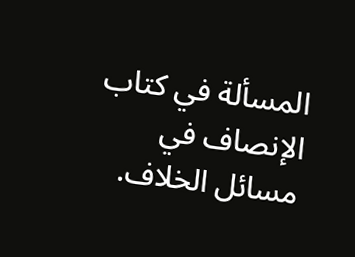المسألة في كتاب الإنصاف في مسائل الخلاف.